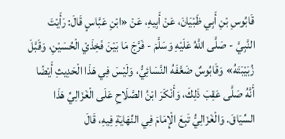قَابُوسِ بْنِ أَبِي ظَبْيَانَ، عَنْ أَبِيهِ، عَنْ «ابْنِ عَبَّاسٍ قَالَ: رَأَيْتَ النَّبِيَّ - صَلَّى اللَّهُ عَلَيْهِ وَسَلَّمَ - فَرَّجَ مَا بَيْنَ فَخِذَيْ الْحُسَيْنِ، وَقَبَّلَ زُبَيْبَتَهُ» وَقَابُوسٌ ضَعَّفَهُ النَّسَائِيُّ، وَلَيْسَ فِي هَذَا الْحَدِيثِ أَيْضًا أَنَّهُ صَلَّى عَقِبَ ذَلِكَ، وَأَنْكَرَ ابْنُ الصَّلَاحِ عَلَى الْغَزَالِيِّ هَذَا السِّيَاقَ. وَالْغَزَالِيُّ تَبِعَ الْإِمَامَ فِي النِّهَايَةِ فِيهِ، قَالَ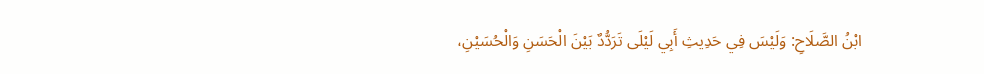ابْنُ الصَّلَاحِ: وَلَيْسَ فِي حَدِيثِ أَبِي لَيْلَى تَرَدُّدٌ بَيْنَ الْحَسَنِ وَالْحُسَيْنِ،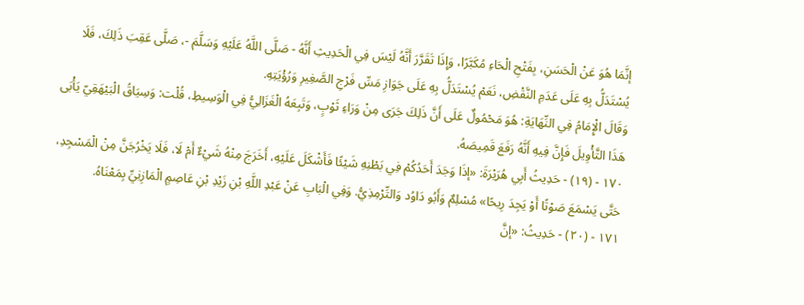إنَّمَا هُوَ عَنْ الْحَسَنِ، بِفَتْحِ الْحَاءِ مُكَبَّرًا، وَإِذَا تَقَرَّرَ أَنَّهُ لَيْسَ فِي الْحَدِيثِ أَنَّهُ - صَلَّى اللَّهُ عَلَيْهِ وَسَلَّمَ -، صَلَّى عَقِبَ ذَلِكَ، فَلَا يُسْتَدَلُّ بِهِ عَلَى عَدَمِ النَّقْضِ، نَعَمْ يُسْتَدَلُّ بِهِ عَلَى جَوَازِ مَسِّ فَرْجِ الصَّغِيرِ وَرُؤْيَتِهِ.
وَقَالَ الْإِمَامُ فِي النِّهَايَةِ: هُوَ مَحْمُولٌ عَلَى أَنَّ ذَلِكَ جَرَى مِنْ وَرَاءِ ثَوْبٍ، وَتَبِعَهُ الْغَزَالِيُّ فِي الْوَسِيطِ، قُلْت: وَسِيَاقُ الْبَيْهَقِيّ يَأْبَى هَذَا التَّأْوِيلَ فَإِنَّ فِيهِ أَنَّهُ رَفَعَ قَمِيصَهُ.
١٧٠ - (١٩) - حَدِيثُ أَبِي هُرَيْرَةَ: «إذَا وَجَدَ أَحَدُكُمْ فِي بَطْنِهِ شَيْئًا فَأَشْكَلَ عَلَيْهِ، أَخَرَجَ مِنْهُ شَيْءٌ أَمْ لَا، فَلَا يَخْرُجَنَّ مِنْ الْمَسْجِدِ، حَتَّى يَسْمَعَ صَوْتًا أَوْ يَجِدَ رِيحًا» مُسْلِمٌ وَأَبُو دَاوُد وَالتِّرْمِذِيُّ. وَفِي الْبَابِ عَنْ عَبْدِ اللَّهِ بْنِ زَيْدِ بْنِ عَاصِمٍ الْمَازِنِيِّ بِمَعْنَاهُ.
١٧١ - (٢٠) - حَدِيثُ: «إنَّ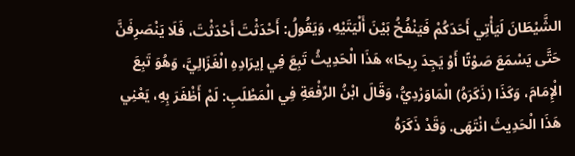الشَّيْطَانَ لَيَأْتِي أَحَدَكُمْ فَيَنْفُخُ بَيْنَ أَلْيَتَيْهِ، وَيَقُولُ: أَحْدَثْتَ أَحْدَثْتَ، فَلَا يَنْصَرِفَنَّ حَتَّى يَسْمَعَ صَوْتًا أَوْ يَجِدَ رِيحًا» هَذَا الْحَدِيثُ تَبِعَ فِي إيرَادِهِ الْغَزَالِيَّ، وَهُوَ تَبِعَ الْإِمَامَ، وَكَذَا (ذَكَرَهُ) الْمَاوَرْدِيُّ، وَقَالَ ابْنُ الرِّفْعَةِ فِي الْمَطْلَبِ: لَمْ أَظْفَرَ بِهِ، يَعْنِي هَذَا الْحَدِيثَ انْتَهَى. وَقَدْ ذَكَرَهُ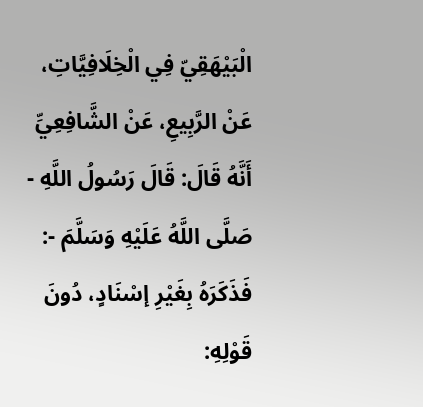الْبَيْهَقِيّ فِي الْخِلَافِيَّاتِ، عَنْ الرَّبِيعِ، عَنْ الشَّافِعِيِّ أَنَّهُ قَالَ: قَالَ رَسُولُ اللَّهِ - صَلَّى اللَّهُ عَلَيْهِ وَسَلَّمَ -: فَذَكَرَهُ بِغَيْرِ إسْنَادٍ، دُونَ قَوْلِهِ: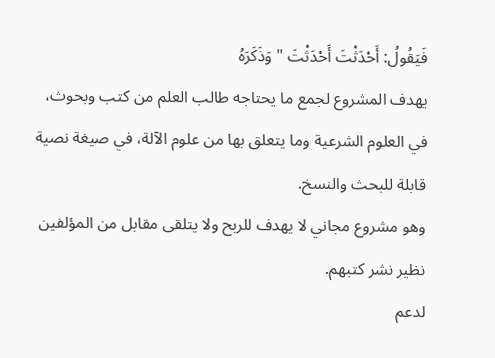فَيَقُولُ: أَحْدَثْتَ أَحْدَثْتَ " وَذَكَرَهُ
يهدف المشروع لجمع ما يحتاجه طالب العلم من كتب وبحوث، في العلوم الشرعية وما يتعلق بها من علوم الآلة، في صيغة نصية قابلة للبحث والنسخ.
وهو مشروع مجاني لا يهدف للربح ولا يتلقى مقابل من المؤلفين نظير نشر كتبهم.
لدعم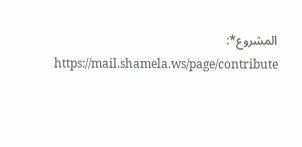المشروع*: https://mail.shamela.ws/page/contribute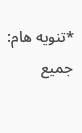*تنويه هام: جميع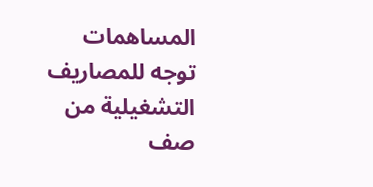المساهمات توجه للمصاريف التشغيلية من صف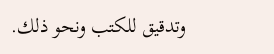وتدقيق للكتب ونحو ذلك.